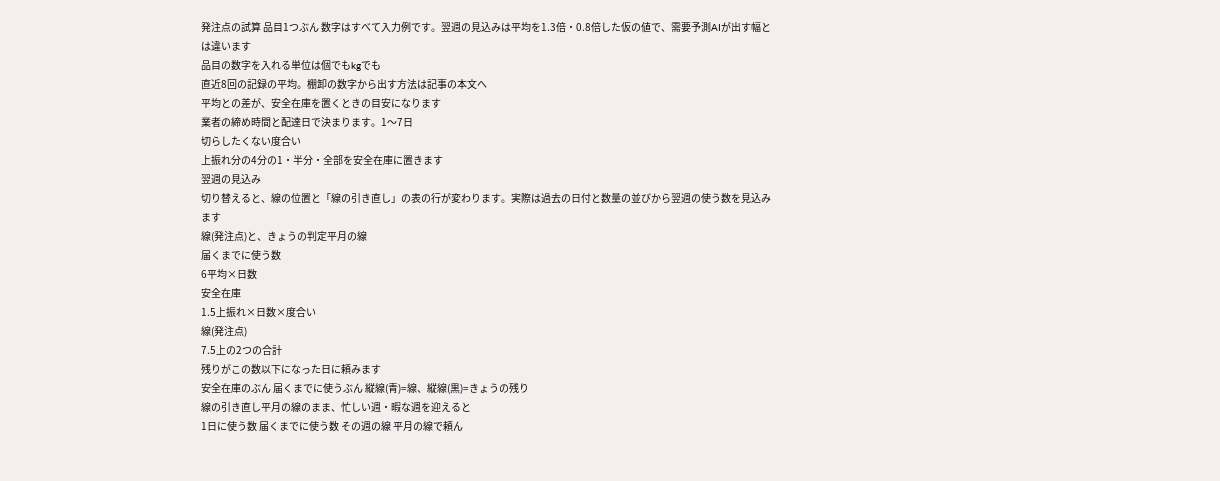発注点の試算 品目1つぶん 数字はすべて入力例です。翌週の見込みは平均を1.3倍・0.8倍した仮の値で、需要予測AIが出す幅とは違います
品目の数字を入れる単位は個でもkgでも
直近8回の記録の平均。棚卸の数字から出す方法は記事の本文へ
平均との差が、安全在庫を置くときの目安になります
業者の締め時間と配達日で決まります。1〜7日
切らしたくない度合い
上振れ分の4分の1・半分・全部を安全在庫に置きます
翌週の見込み
切り替えると、線の位置と「線の引き直し」の表の行が変わります。実際は過去の日付と数量の並びから翌週の使う数を見込みます
線(発注点)と、きょうの判定平月の線
届くまでに使う数
6平均×日数
安全在庫
1.5上振れ×日数×度合い
線(発注点)
7.5上の2つの合計
残りがこの数以下になった日に頼みます
安全在庫のぶん 届くまでに使うぶん 縦線(青)=線、縦線(黒)=きょうの残り
線の引き直し平月の線のまま、忙しい週・暇な週を迎えると
1日に使う数 届くまでに使う数 その週の線 平月の線で頼ん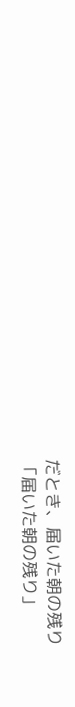だとき、届いた朝の残り
「届いた朝の残り」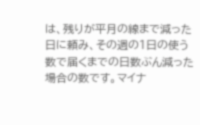は、残りが平月の線まで減った日に頼み、その週の1日の使う数で届くまでの日数ぶん減った場合の数です。マイナ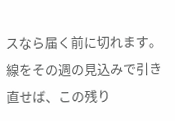スなら届く前に切れます。線をその週の見込みで引き直せば、この残り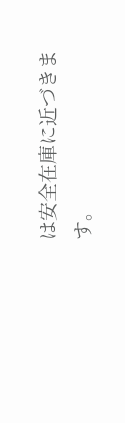は安全在庫に近づきます。